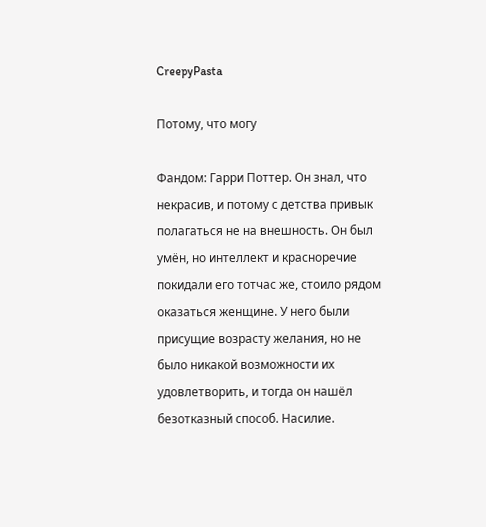CreepyPasta

Потому, что могу

Фандом: Гарри Поттер. Он знал, что некрасив, и потому с детства привык полагаться не на внешность. Он был умён, но интеллект и красноречие покидали его тотчас же, стоило рядом оказаться женщине. У него были присущие возрасту желания, но не было никакой возможности их удовлетворить, и тогда он нашёл безотказный способ. Насилие.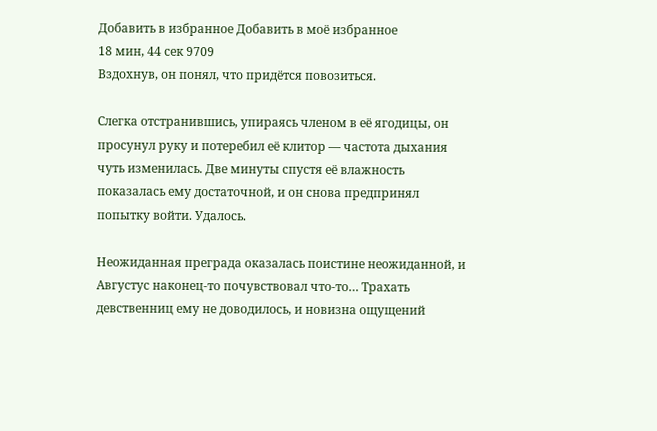Добавить в избранное Добавить в моё избранное
18 мин, 44 сек 9709
Вздохнув, он понял, что придётся повозиться.

Слегка отстранившись, упираясь членом в её ягодицы, он просунул руку и потеребил её клитор — частота дыхания чуть изменилась. Две минуты спустя её влажность показалась ему достаточной, и он снова предпринял попытку войти. Удалось.

Неожиданная преграда оказалась поистине неожиданной, и Августус наконец-то почувствовал что-то… Трахать девственниц ему не доводилось, и новизна ощущений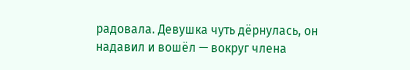радовала. Девушка чуть дёрнулась, он надавил и вошёл — вокруг члена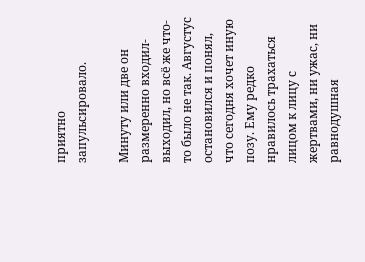приятно запульсировало.

Минуту или две он размеренно входил-выходил, но всё же что-то было не так. Августус остановился и понял, что сегодня хочет иную позу. Ему редко нравилось трахаться лицом к лицу с жертвами, ни ужас, ни равнодушная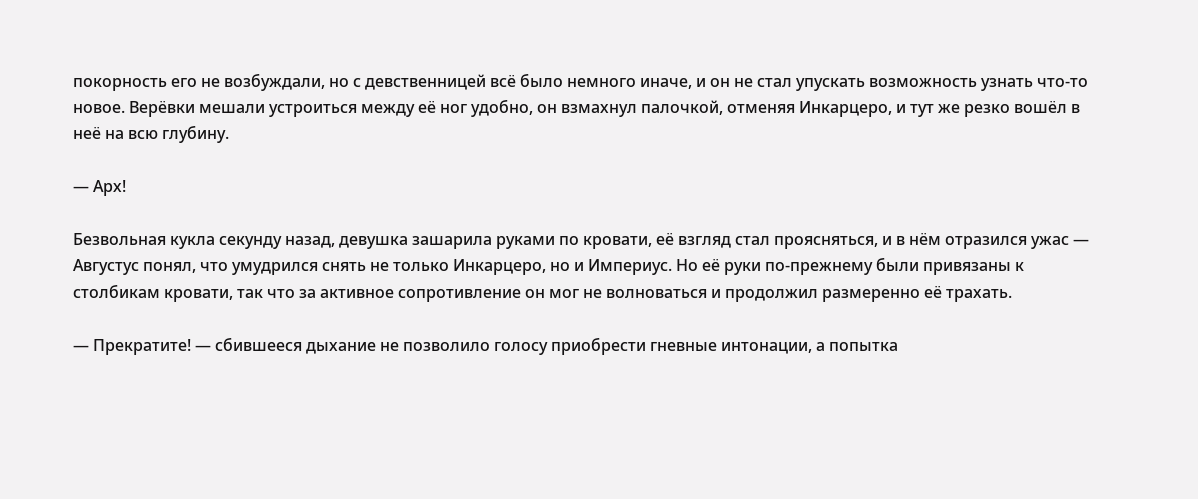покорность его не возбуждали, но с девственницей всё было немного иначе, и он не стал упускать возможность узнать что-то новое. Верёвки мешали устроиться между её ног удобно, он взмахнул палочкой, отменяя Инкарцеро, и тут же резко вошёл в неё на всю глубину.

— Арх!

Безвольная кукла секунду назад, девушка зашарила руками по кровати, её взгляд стал проясняться, и в нём отразился ужас — Августус понял, что умудрился снять не только Инкарцеро, но и Империус. Но её руки по-прежнему были привязаны к столбикам кровати, так что за активное сопротивление он мог не волноваться и продолжил размеренно её трахать.

— Прекратите! — сбившееся дыхание не позволило голосу приобрести гневные интонации, а попытка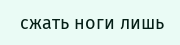сжать ноги лишь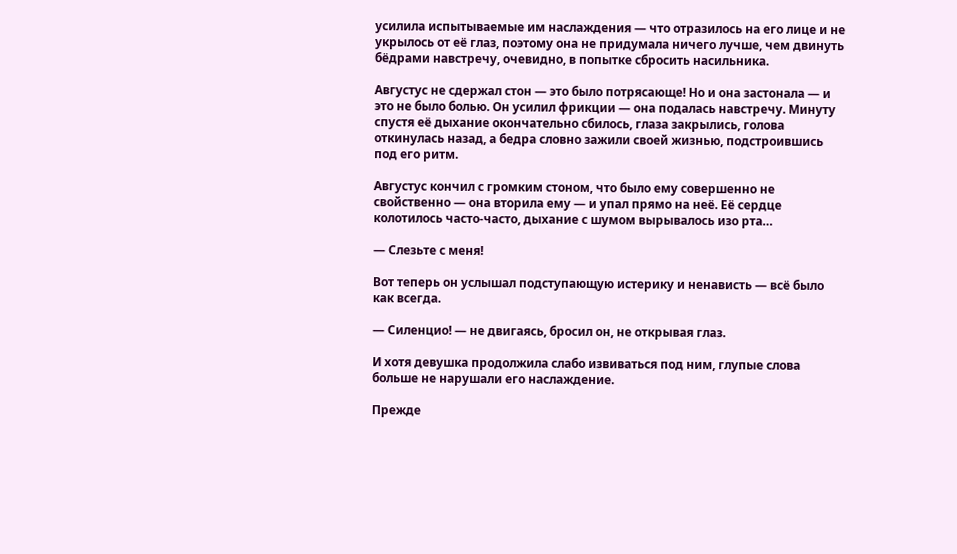усилила испытываемые им наслаждения — что отразилось на его лице и не укрылось от её глаз, поэтому она не придумала ничего лучше, чем двинуть бёдрами навстречу, очевидно, в попытке сбросить насильника.

Августус не сдержал стон — это было потрясающе! Но и она застонала — и это не было болью. Он усилил фрикции — она подалась навстречу. Минуту спустя её дыхание окончательно сбилось, глаза закрылись, голова откинулась назад, а бедра словно зажили своей жизнью, подстроившись под его ритм.

Августус кончил с громким стоном, что было ему совершенно не свойственно — она вторила ему — и упал прямо на неё. Её сердце колотилось часто-часто, дыхание с шумом вырывалось изо рта…

— Слезьте с меня!

Вот теперь он услышал подступающую истерику и ненависть — всё было как всегда.

— Силенцио! — не двигаясь, бросил он, не открывая глаз.

И хотя девушка продолжила слабо извиваться под ним, глупые слова больше не нарушали его наслаждение.

Прежде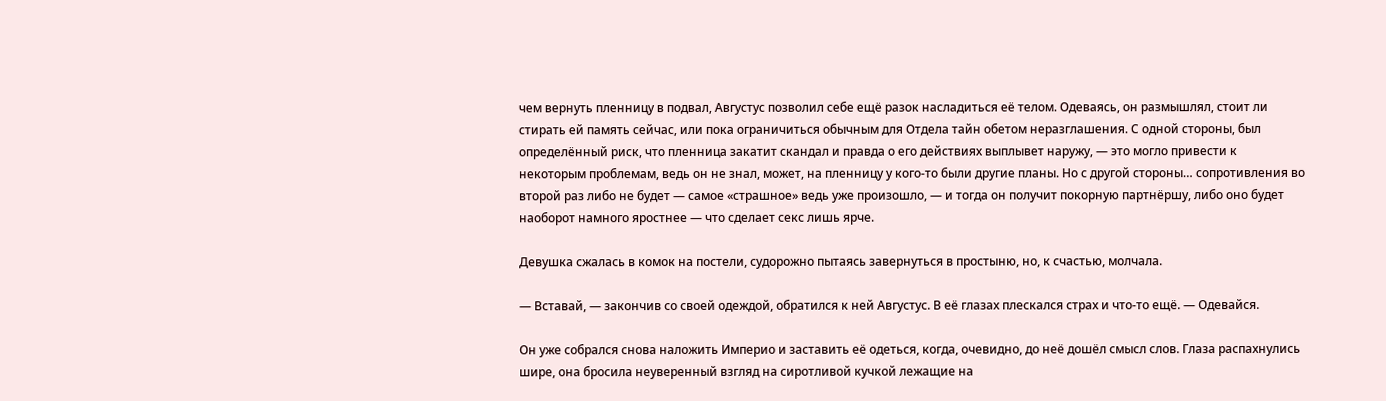чем вернуть пленницу в подвал, Августус позволил себе ещё разок насладиться её телом. Одеваясь, он размышлял, стоит ли стирать ей память сейчас, или пока ограничиться обычным для Отдела тайн обетом неразглашения. С одной стороны, был определённый риск, что пленница закатит скандал и правда о его действиях выплывет наружу, — это могло привести к некоторым проблемам, ведь он не знал, может, на пленницу у кого-то были другие планы. Но с другой стороны… сопротивления во второй раз либо не будет — самое «страшное» ведь уже произошло, — и тогда он получит покорную партнёршу, либо оно будет наоборот намного яростнее — что сделает секс лишь ярче.

Девушка сжалась в комок на постели, судорожно пытаясь завернуться в простыню, но, к счастью, молчала.

— Вставай, — закончив со своей одеждой, обратился к ней Августус. В её глазах плескался страх и что-то ещё. — Одевайся.

Он уже собрался снова наложить Империо и заставить её одеться, когда, очевидно, до неё дошёл смысл слов. Глаза распахнулись шире, она бросила неуверенный взгляд на сиротливой кучкой лежащие на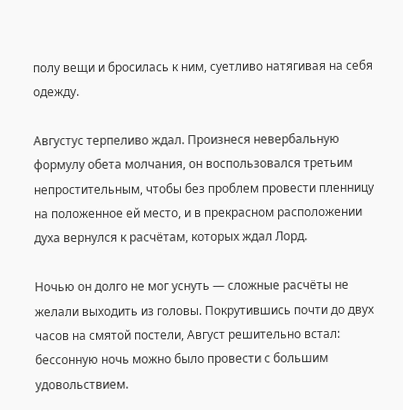полу вещи и бросилась к ним, суетливо натягивая на себя одежду.

Августус терпеливо ждал. Произнеся невербальную формулу обета молчания, он воспользовался третьим непростительным, чтобы без проблем провести пленницу на положенное ей место, и в прекрасном расположении духа вернулся к расчётам, которых ждал Лорд.

Ночью он долго не мог уснуть — сложные расчёты не желали выходить из головы. Покрутившись почти до двух часов на смятой постели, Август решительно встал: бессонную ночь можно было провести с большим удовольствием.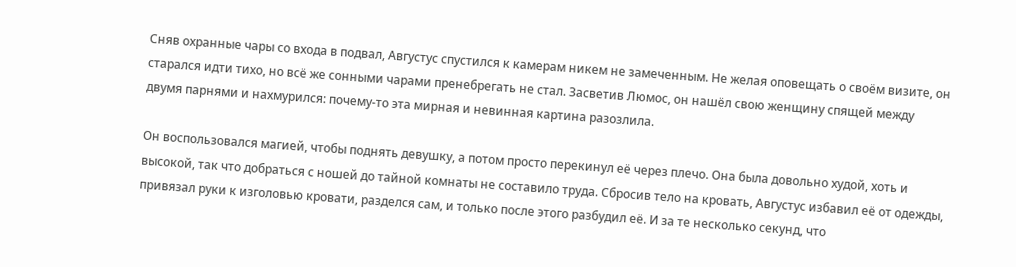Сняв охранные чары со входа в подвал, Августус спустился к камерам никем не замеченным. Не желая оповещать о своём визите, он старался идти тихо, но всё же сонными чарами пренебрегать не стал. Засветив Люмос, он нашёл свою женщину спящей между двумя парнями и нахмурился: почему-то эта мирная и невинная картина разозлила.

Он воспользовался магией, чтобы поднять девушку, а потом просто перекинул её через плечо. Она была довольно худой, хоть и высокой, так что добраться с ношей до тайной комнаты не составило труда. Сбросив тело на кровать, Августус избавил её от одежды, привязал руки к изголовью кровати, разделся сам, и только после этого разбудил её. И за те несколько секунд, что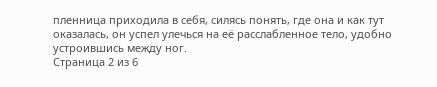пленница приходила в себя, силясь понять, где она и как тут оказалась, он успел улечься на её расслабленное тело, удобно устроившись между ног.
Страница 2 из 6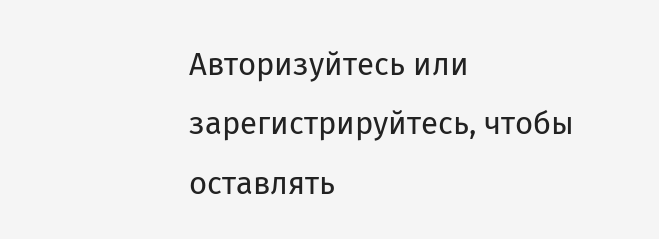Авторизуйтесь или зарегистрируйтесь, чтобы оставлять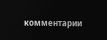комментарии